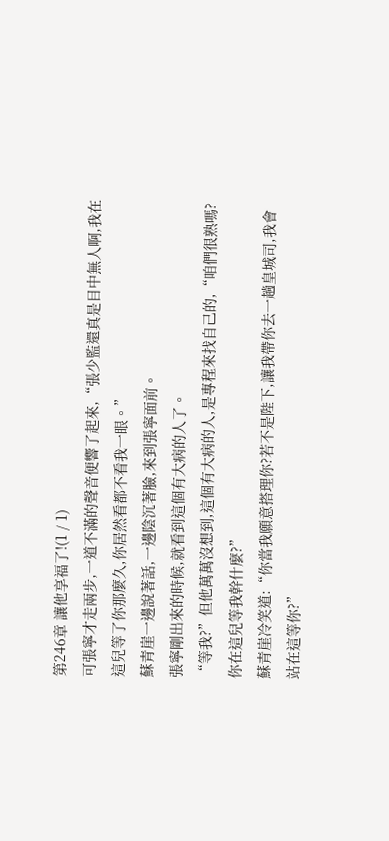第246章 讓他享福了!(1 / 1)
可張寧才走兩步,一道不滿的聲音便響了起來,“張少監還真是目中無人啊,我在這兒等了你那麼久,你居然看都不看我一眼。”
蘇青崖一邊說著話,一邊陰沉著臉,來到張寧面前。
張寧剛出來的時候,就看到這個有大病的人了。
“等我?”但他萬萬沒想到,這個有大病的人,是專程來找自己的,“咱們很熟嗎?你在這兒等我幹什麼?”
蘇青崖冷笑道:“你當我願意搭理你?若不是陛下,讓我帶你去一趟皇城司,我會站在這等你?”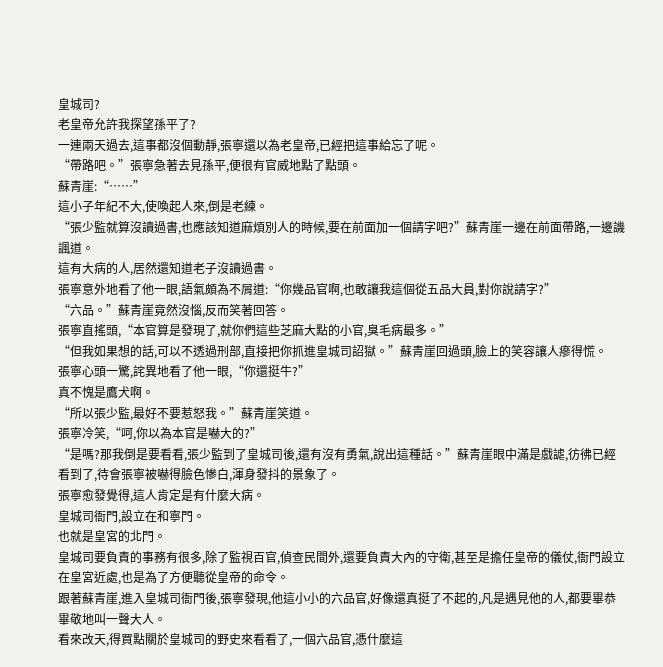皇城司?
老皇帝允許我探望孫平了?
一連兩天過去,這事都沒個動靜,張寧還以為老皇帝,已經把這事給忘了呢。
“帶路吧。”張寧急著去見孫平,便很有官威地點了點頭。
蘇青崖:“……”
這小子年紀不大,使喚起人來,倒是老練。
“張少監就算沒讀過書,也應該知道麻煩別人的時候,要在前面加一個請字吧?”蘇青崖一邊在前面帶路,一邊譏諷道。
這有大病的人,居然還知道老子沒讀過書。
張寧意外地看了他一眼,語氣頗為不屑道:“你幾品官啊,也敢讓我這個從五品大員,對你說請字?”
“六品。”蘇青崖竟然沒惱,反而笑著回答。
張寧直搖頭,“本官算是發現了,就你們這些芝麻大點的小官,臭毛病最多。”
“但我如果想的話,可以不透過刑部,直接把你抓進皇城司詔獄。”蘇青崖回過頭,臉上的笑容讓人瘮得慌。
張寧心頭一驚,詫異地看了他一眼,“你還挺牛?”
真不愧是鷹犬啊。
“所以張少監,最好不要惹怒我。”蘇青崖笑道。
張寧冷笑,“呵,你以為本官是嚇大的?”
“是嗎?那我倒是要看看,張少監到了皇城司後,還有沒有勇氣,說出這種話。”蘇青崖眼中滿是戲謔,彷彿已經看到了,待會張寧被嚇得臉色慘白,渾身發抖的景象了。
張寧愈發覺得,這人肯定是有什麼大病。
皇城司衙門,設立在和寧門。
也就是皇宮的北門。
皇城司要負責的事務有很多,除了監視百官,偵查民間外,還要負責大內的守衛,甚至是擔任皇帝的儀仗,衙門設立在皇宮近處,也是為了方便聽從皇帝的命令。
跟著蘇青崖,進入皇城司衙門後,張寧發現,他這小小的六品官,好像還真挺了不起的,凡是遇見他的人,都要畢恭畢敬地叫一聲大人。
看來改天,得買點關於皇城司的野史來看看了,一個六品官,憑什麼這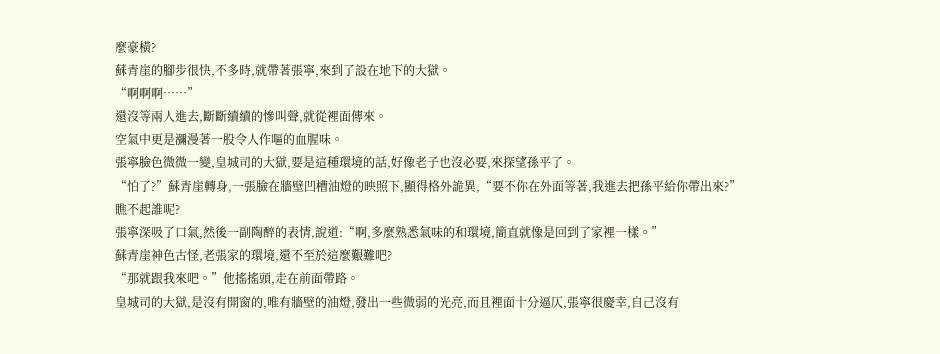麼豪橫?
蘇青崖的腳步很快,不多時,就帶著張寧,來到了設在地下的大獄。
“啊啊啊……”
還沒等兩人進去,斷斷續續的慘叫聲,就從裡面傳來。
空氣中更是瀰漫著一股令人作嘔的血腥味。
張寧臉色微微一變,皇城司的大獄,要是這種環境的話,好像老子也沒必要,來探望孫平了。
“怕了?”蘇青崖轉身,一張臉在牆壁凹槽油燈的映照下,顯得格外詭異,“要不你在外面等著,我進去把孫平給你帶出來?”
瞧不起誰呢?
張寧深吸了口氣,然後一副陶醉的表情,說道:“啊,多麼熟悉氣味的和環境,簡直就像是回到了家裡一樣。”
蘇青崖神色古怪,老張家的環境,還不至於這麼艱難吧?
“那就跟我來吧。”他搖搖頭,走在前面帶路。
皇城司的大獄,是沒有開窗的,唯有牆壁的油燈,發出一些微弱的光亮,而且裡面十分逼仄,張寧很慶幸,自己沒有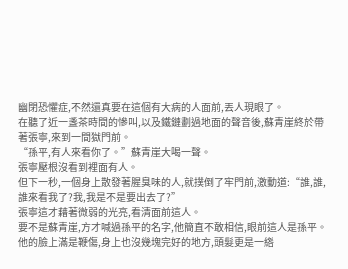幽閉恐懼症,不然還真要在這個有大病的人面前,丟人現眼了。
在聽了近一盞茶時間的慘叫,以及鐵鏈劃過地面的聲音後,蘇青崖終於帶著張寧,來到一間獄門前。
“孫平,有人來看你了。”蘇青崖大喝一聲。
張寧壓根沒看到裡面有人。
但下一秒,一個身上散發著腥臭味的人,就撲倒了牢門前,激動道:“誰,誰,誰來看我了?我,我是不是要出去了?”
張寧這才藉著微弱的光亮,看清面前這人。
要不是蘇青崖,方才喊過孫平的名字,他簡直不敢相信,眼前這人是孫平。
他的臉上滿是鞭傷,身上也沒幾塊完好的地方,頭髮更是一綹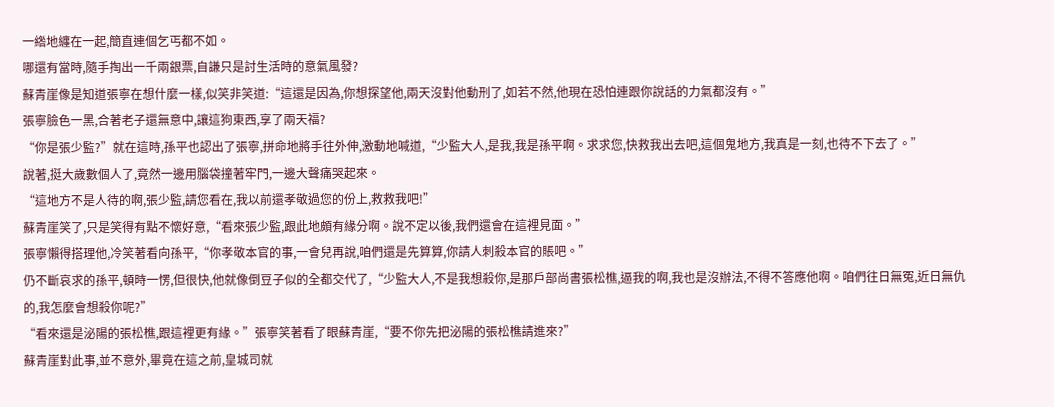一綹地纏在一起,簡直連個乞丐都不如。
哪還有當時,隨手掏出一千兩銀票,自謙只是討生活時的意氣風發?
蘇青崖像是知道張寧在想什麼一樣,似笑非笑道:“這還是因為,你想探望他,兩天沒對他動刑了,如若不然,他現在恐怕連跟你說話的力氣都沒有。”
張寧臉色一黑,合著老子還無意中,讓這狗東西,享了兩天福?
“你是張少監?”就在這時,孫平也認出了張寧,拼命地將手往外伸,激動地喊道,“少監大人,是我,我是孫平啊。求求您,快救我出去吧,這個鬼地方,我真是一刻,也待不下去了。”
說著,挺大歲數個人了,竟然一邊用腦袋撞著牢門,一邊大聲痛哭起來。
“這地方不是人待的啊,張少監,請您看在,我以前還孝敬過您的份上,救救我吧!”
蘇青崖笑了,只是笑得有點不懷好意,“看來張少監,跟此地頗有緣分啊。說不定以後,我們還會在這裡見面。”
張寧懶得搭理他,冷笑著看向孫平,“你孝敬本官的事,一會兒再說,咱們還是先算算,你請人刺殺本官的賬吧。”
仍不斷哀求的孫平,頓時一愣,但很快,他就像倒豆子似的全都交代了,“少監大人,不是我想殺你,是那戶部尚書張松樵,逼我的啊,我也是沒辦法,不得不答應他啊。咱們往日無冤,近日無仇的,我怎麼會想殺你呢?”
“看來還是泌陽的張松樵,跟這裡更有緣。”張寧笑著看了眼蘇青崖,“要不你先把泌陽的張松樵請進來?”
蘇青崖對此事,並不意外,畢竟在這之前,皇城司就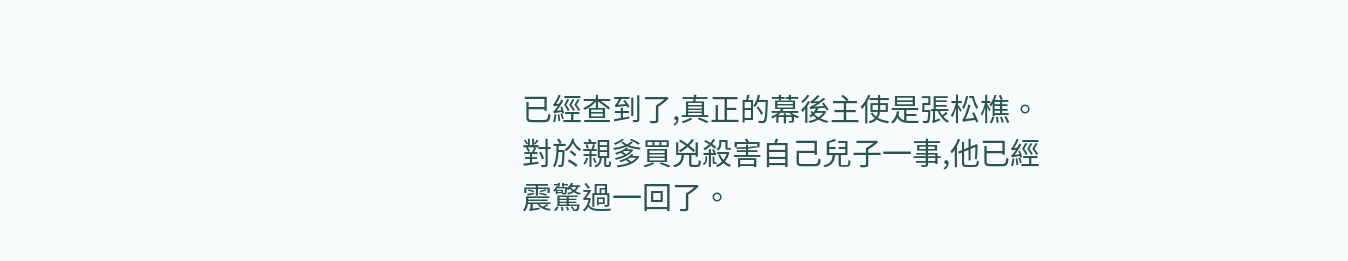已經查到了,真正的幕後主使是張松樵。
對於親爹買兇殺害自己兒子一事,他已經震驚過一回了。